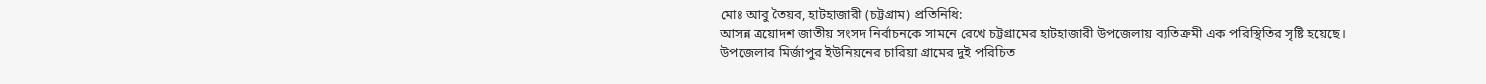মোঃ আবু তৈয়ব, হাটহাজারী (চট্টগ্রাম) প্রতিনিধি:
আসন্ন ত্রয়োদশ জাতীয় সংসদ নির্বাচনকে সামনে রেখে চট্টগ্রামের হাটহাজারী উপজেলায় ব্যতিক্রমী এক পরিস্থিতির সৃষ্টি হয়েছে। উপজেলার মির্জাপুর ইউনিয়নের চারিয়া গ্রামের দুই পরিচিত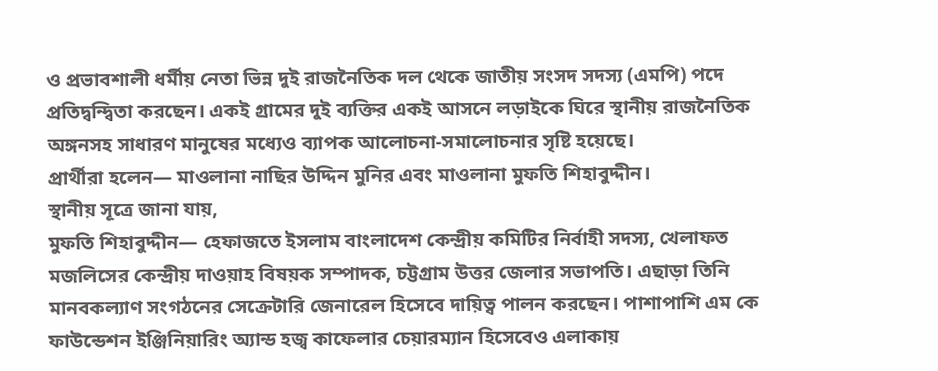ও প্রভাবশালী ধর্মীয় নেতা ভিন্ন দুই রাজনৈতিক দল থেকে জাতীয় সংসদ সদস্য (এমপি) পদে প্রতিদ্বন্দ্বিতা করছেন। একই গ্রামের দুই ব্যক্তির একই আসনে লড়াইকে ঘিরে স্থানীয় রাজনৈতিক অঙ্গনসহ সাধারণ মানুষের মধ্যেও ব্যাপক আলোচনা-সমালোচনার সৃষ্টি হয়েছে।
প্রার্থীরা হলেন— মাওলানা নাছির উদ্দিন মুনির এবং মাওলানা মুফতি শিহাবুদ্দীন।
স্থানীয় সূত্রে জানা যায়,
মুফতি শিহাবুদ্দীন— হেফাজতে ইসলাম বাংলাদেশ কেন্দ্রীয় কমিটির নির্বাহী সদস্য, খেলাফত মজলিসের কেন্দ্রীয় দাওয়াহ বিষয়ক সম্পাদক, চট্টগ্রাম উত্তর জেলার সভাপতি। এছাড়া তিনি মানবকল্যাণ সংগঠনের সেক্রেটারি জেনারেল হিসেবে দায়িত্ব পালন করছেন। পাশাপাশি এম কে ফাউন্ডেশন ইঞ্জিনিয়ারিং অ্যান্ড হজ্ব কাফেলার চেয়ারম্যান হিসেবেও এলাকায়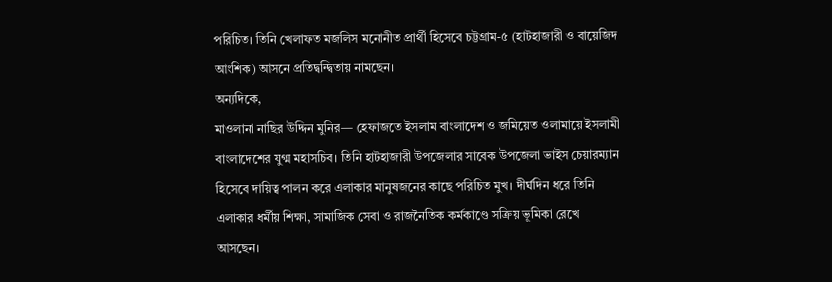পরিচিত। তিনি খেলাফত মজলিস মনোনীত প্রার্থী হিসেবে চট্টগ্রাম-৫ (হাটহাজারী ও বায়েজিদ আংশিক) আসনে প্রতিদ্বন্দ্বিতায় নামছেন।
অন্যদিকে,
মাওলানা নাছির উদ্দিন মুনির— হেফাজতে ইসলাম বাংলাদেশ ও জমিয়েত ওলামায়ে ইসলামী বাংলাদেশের যুগ্ম মহাসচিব। তিনি হাটহাজারী উপজেলার সাবেক উপজেলা ভাইস চেয়ারম্যান হিসেবে দায়িত্ব পালন করে এলাকার মানুষজনের কাছে পরিচিত মুখ। দীর্ঘদিন ধরে তিনি এলাকার ধর্মীয় শিক্ষা, সামাজিক সেবা ও রাজনৈতিক কর্মকাণ্ডে সক্রিয় ভূমিকা রেখে আসছেন।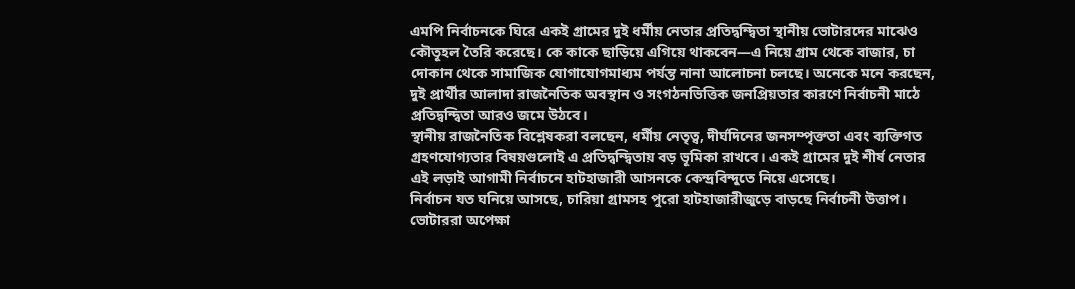এমপি নির্বাচনকে ঘিরে একই গ্রামের দুই ধর্মীয় নেতার প্রতিদ্বন্দ্বিতা স্থানীয় ভোটারদের মাঝেও কৌতূহল তৈরি করেছে। কে কাকে ছাড়িয়ে এগিয়ে থাকবেন—এ নিয়ে গ্রাম থেকে বাজার, চা দোকান থেকে সামাজিক যোগাযোগমাধ্যম পর্যন্ত নানা আলোচনা চলছে। অনেকে মনে করছেন, দুই প্রার্থীর আলাদা রাজনৈতিক অবস্থান ও সংগঠনভিত্তিক জনপ্রিয়তার কারণে নির্বাচনী মাঠে প্রতিদ্বন্দ্বিতা আরও জমে উঠবে।
স্থানীয় রাজনৈতিক বিশ্লেষকরা বলছেন, ধর্মীয় নেতৃত্ব, দীর্ঘদিনের জনসম্পৃক্ততা এবং ব্যক্তিগত গ্রহণযোগ্যতার বিষয়গুলোই এ প্রতিদ্বন্দ্বিতায় বড় ভূমিকা রাখবে। একই গ্রামের দুই শীর্ষ নেতার এই লড়াই আগামী নির্বাচনে হাটহাজারী আসনকে কেন্দ্রবিন্দুতে নিয়ে এসেছে।
নির্বাচন যত ঘনিয়ে আসছে, চারিয়া গ্রামসহ পুরো হাটহাজারীজুড়ে বাড়ছে নির্বাচনী উত্তাপ। ভোটাররা অপেক্ষা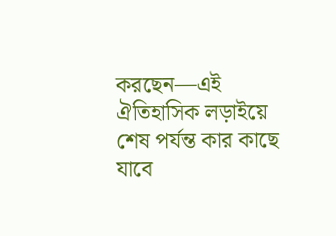করছেন—এই ঐতিহাসিক লড়াইয়ে শেষ পর্যন্ত কার কাছে যাবে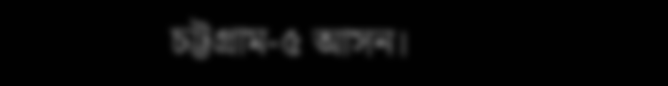চট্টগ্রাম-৫ আসন।